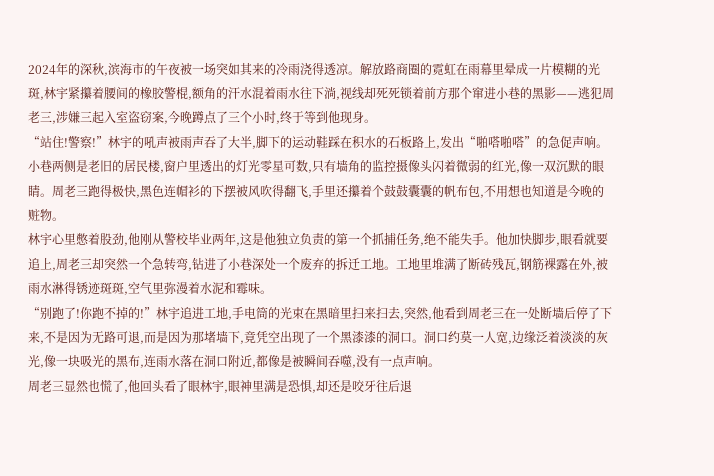2024年的深秋,滨海市的午夜被一场突如其来的冷雨浇得透凉。解放路商圈的霓虹在雨幕里晕成一片模糊的光斑,林宇紧攥着腰间的橡胶警棍,额角的汗水混着雨水往下淌,视线却死死锁着前方那个窜进小巷的黑影——逃犯周老三,涉嫌三起入室盗窃案,今晚蹲点了三个小时,终于等到他现身。
“站住!警察!”林宇的吼声被雨声吞了大半,脚下的运动鞋踩在积水的石板路上,发出“啪嗒啪嗒”的急促声响。小巷两侧是老旧的居民楼,窗户里透出的灯光零星可数,只有墙角的监控摄像头闪着微弱的红光,像一双沉默的眼睛。周老三跑得极快,黑色连帽衫的下摆被风吹得翻飞,手里还攥着个鼓鼓囊囊的帆布包,不用想也知道是今晚的赃物。
林宇心里憋着股劲,他刚从警校毕业两年,这是他独立负责的第一个抓捕任务,绝不能失手。他加快脚步,眼看就要追上,周老三却突然一个急转弯,钻进了小巷深处一个废弃的拆迁工地。工地里堆满了断砖残瓦,钢筋裸露在外,被雨水淋得锈迹斑斑,空气里弥漫着水泥和霉味。
“别跑了!你跑不掉的!”林宇追进工地,手电筒的光束在黑暗里扫来扫去,突然,他看到周老三在一处断墙后停了下来,不是因为无路可退,而是因为那堵墙下,竟凭空出现了一个黑漆漆的洞口。洞口约莫一人宽,边缘泛着淡淡的灰光,像一块吸光的黑布,连雨水落在洞口附近,都像是被瞬间吞噬,没有一点声响。
周老三显然也慌了,他回头看了眼林宇,眼神里满是恐惧,却还是咬牙往后退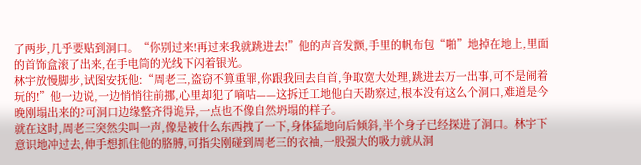了两步,几乎要贴到洞口。“你别过来!再过来我就跳进去!”他的声音发颤,手里的帆布包“啪”地掉在地上,里面的首饰盒滚了出来,在手电筒的光线下闪着银光。
林宇放慢脚步,试图安抚他:“周老三,盗窃不算重罪,你跟我回去自首,争取宽大处理,跳进去万一出事,可不是闹着玩的!”他一边说,一边悄悄往前挪,心里却犯了嘀咕——这拆迁工地他白天勘察过,根本没有这么个洞口,难道是今晚刚塌出来的?可洞口边缘整齐得诡异,一点也不像自然坍塌的样子。
就在这时,周老三突然尖叫一声,像是被什么东西拽了一下,身体猛地向后倾斜,半个身子已经探进了洞口。林宇下意识地冲过去,伸手想抓住他的胳膊,可指尖刚碰到周老三的衣袖,一股强大的吸力就从洞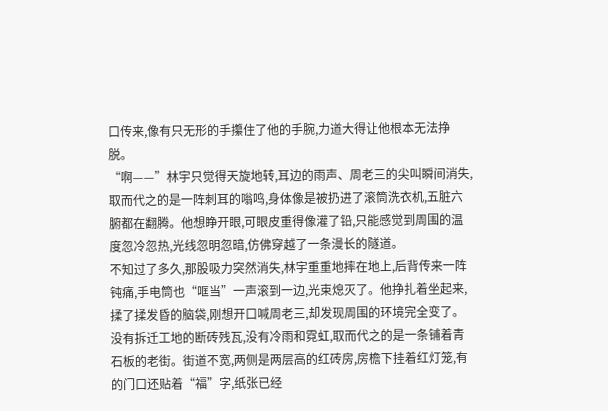口传来,像有只无形的手攥住了他的手腕,力道大得让他根本无法挣脱。
“啊——”林宇只觉得天旋地转,耳边的雨声、周老三的尖叫瞬间消失,取而代之的是一阵刺耳的嗡鸣,身体像是被扔进了滚筒洗衣机,五脏六腑都在翻腾。他想睁开眼,可眼皮重得像灌了铅,只能感觉到周围的温度忽冷忽热,光线忽明忽暗,仿佛穿越了一条漫长的隧道。
不知过了多久,那股吸力突然消失,林宇重重地摔在地上,后背传来一阵钝痛,手电筒也“哐当”一声滚到一边,光束熄灭了。他挣扎着坐起来,揉了揉发昏的脑袋,刚想开口喊周老三,却发现周围的环境完全变了。
没有拆迁工地的断砖残瓦,没有冷雨和霓虹,取而代之的是一条铺着青石板的老街。街道不宽,两侧是两层高的红砖房,房檐下挂着红灯笼,有的门口还贴着“福”字,纸张已经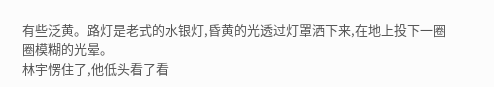有些泛黄。路灯是老式的水银灯,昏黄的光透过灯罩洒下来,在地上投下一圈圈模糊的光晕。
林宇愣住了,他低头看了看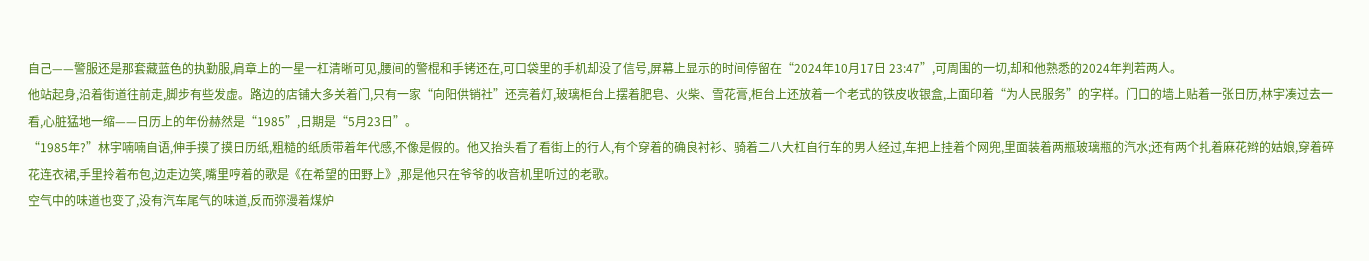自己——警服还是那套藏蓝色的执勤服,肩章上的一星一杠清晰可见,腰间的警棍和手铐还在,可口袋里的手机却没了信号,屏幕上显示的时间停留在“2024年10月17日 23:47”,可周围的一切,却和他熟悉的2024年判若两人。
他站起身,沿着街道往前走,脚步有些发虚。路边的店铺大多关着门,只有一家“向阳供销社”还亮着灯,玻璃柜台上摆着肥皂、火柴、雪花膏,柜台上还放着一个老式的铁皮收银盒,上面印着“为人民服务”的字样。门口的墙上贴着一张日历,林宇凑过去一看,心脏猛地一缩——日历上的年份赫然是“1985”,日期是“5月23日”。
“1985年?”林宇喃喃自语,伸手摸了摸日历纸,粗糙的纸质带着年代感,不像是假的。他又抬头看了看街上的行人,有个穿着的确良衬衫、骑着二八大杠自行车的男人经过,车把上挂着个网兜,里面装着两瓶玻璃瓶的汽水;还有两个扎着麻花辫的姑娘,穿着碎花连衣裙,手里拎着布包,边走边笑,嘴里哼着的歌是《在希望的田野上》,那是他只在爷爷的收音机里听过的老歌。
空气中的味道也变了,没有汽车尾气的味道,反而弥漫着煤炉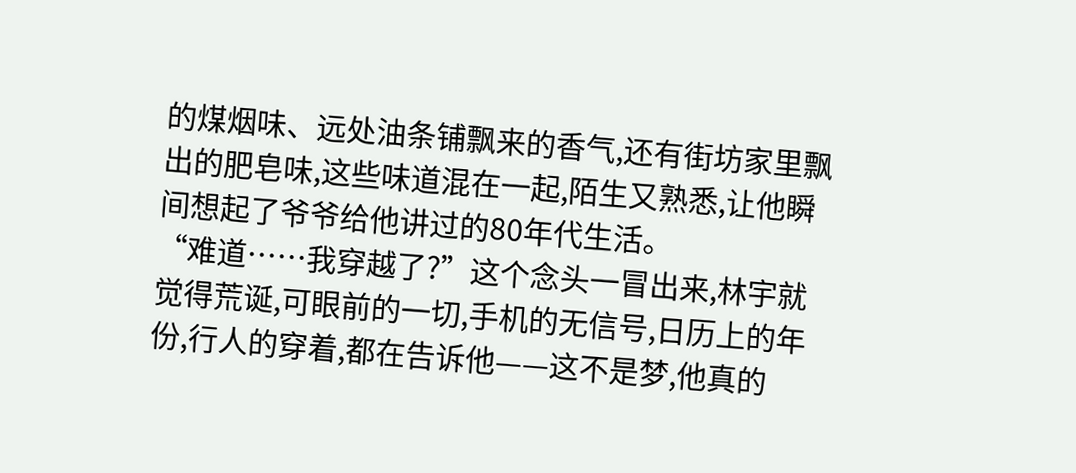的煤烟味、远处油条铺飘来的香气,还有街坊家里飘出的肥皂味,这些味道混在一起,陌生又熟悉,让他瞬间想起了爷爷给他讲过的80年代生活。
“难道……我穿越了?”这个念头一冒出来,林宇就觉得荒诞,可眼前的一切,手机的无信号,日历上的年份,行人的穿着,都在告诉他——这不是梦,他真的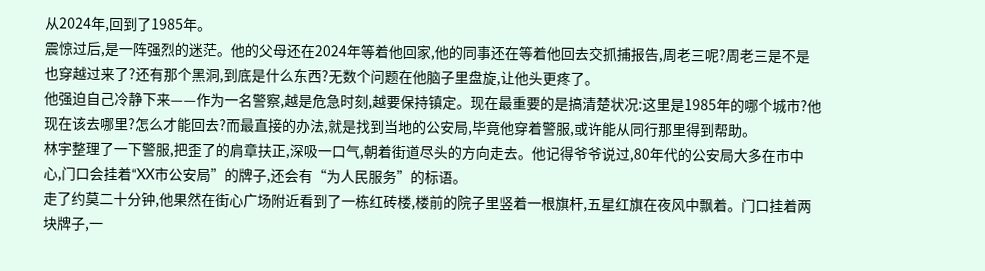从2024年,回到了1985年。
震惊过后,是一阵强烈的迷茫。他的父母还在2024年等着他回家,他的同事还在等着他回去交抓捕报告,周老三呢?周老三是不是也穿越过来了?还有那个黑洞,到底是什么东西?无数个问题在他脑子里盘旋,让他头更疼了。
他强迫自己冷静下来——作为一名警察,越是危急时刻,越要保持镇定。现在最重要的是搞清楚状况:这里是1985年的哪个城市?他现在该去哪里?怎么才能回去?而最直接的办法,就是找到当地的公安局,毕竟他穿着警服,或许能从同行那里得到帮助。
林宇整理了一下警服,把歪了的肩章扶正,深吸一口气,朝着街道尽头的方向走去。他记得爷爷说过,80年代的公安局大多在市中心,门口会挂着“XX市公安局”的牌子,还会有“为人民服务”的标语。
走了约莫二十分钟,他果然在街心广场附近看到了一栋红砖楼,楼前的院子里竖着一根旗杆,五星红旗在夜风中飘着。门口挂着两块牌子,一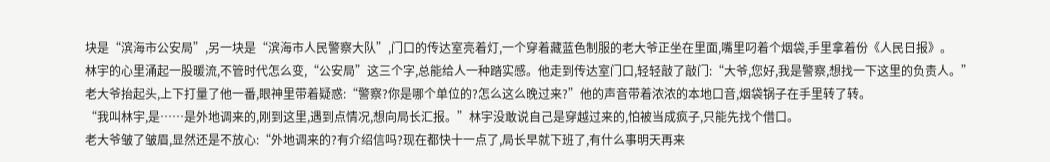块是“滨海市公安局”,另一块是“滨海市人民警察大队”,门口的传达室亮着灯,一个穿着藏蓝色制服的老大爷正坐在里面,嘴里叼着个烟袋,手里拿着份《人民日报》。
林宇的心里涌起一股暖流,不管时代怎么变,“公安局”这三个字,总能给人一种踏实感。他走到传达室门口,轻轻敲了敲门:“大爷,您好,我是警察,想找一下这里的负责人。”
老大爷抬起头,上下打量了他一番,眼神里带着疑惑:“警察?你是哪个单位的?怎么这么晚过来?”他的声音带着浓浓的本地口音,烟袋锅子在手里转了转。
“我叫林宇,是……是外地调来的,刚到这里,遇到点情况,想向局长汇报。”林宇没敢说自己是穿越过来的,怕被当成疯子,只能先找个借口。
老大爷皱了皱眉,显然还是不放心:“外地调来的?有介绍信吗?现在都快十一点了,局长早就下班了,有什么事明天再来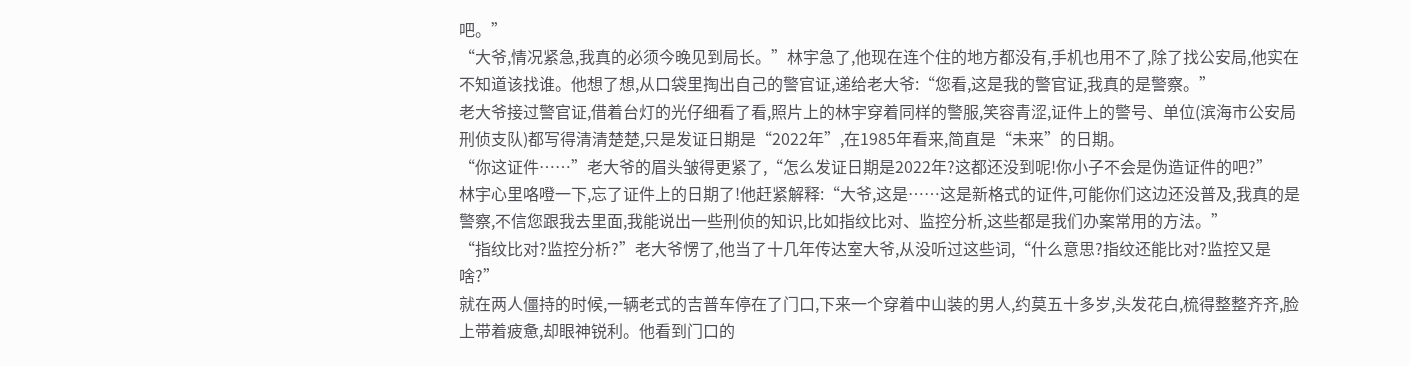吧。”
“大爷,情况紧急,我真的必须今晚见到局长。”林宇急了,他现在连个住的地方都没有,手机也用不了,除了找公安局,他实在不知道该找谁。他想了想,从口袋里掏出自己的警官证,递给老大爷:“您看,这是我的警官证,我真的是警察。”
老大爷接过警官证,借着台灯的光仔细看了看,照片上的林宇穿着同样的警服,笑容青涩,证件上的警号、单位(滨海市公安局刑侦支队)都写得清清楚楚,只是发证日期是“2022年”,在1985年看来,简直是“未来”的日期。
“你这证件……”老大爷的眉头皱得更紧了,“怎么发证日期是2022年?这都还没到呢!你小子不会是伪造证件的吧?”
林宇心里咯噔一下,忘了证件上的日期了!他赶紧解释:“大爷,这是……这是新格式的证件,可能你们这边还没普及,我真的是警察,不信您跟我去里面,我能说出一些刑侦的知识,比如指纹比对、监控分析,这些都是我们办案常用的方法。”
“指纹比对?监控分析?”老大爷愣了,他当了十几年传达室大爷,从没听过这些词,“什么意思?指纹还能比对?监控又是啥?”
就在两人僵持的时候,一辆老式的吉普车停在了门口,下来一个穿着中山装的男人,约莫五十多岁,头发花白,梳得整整齐齐,脸上带着疲惫,却眼神锐利。他看到门口的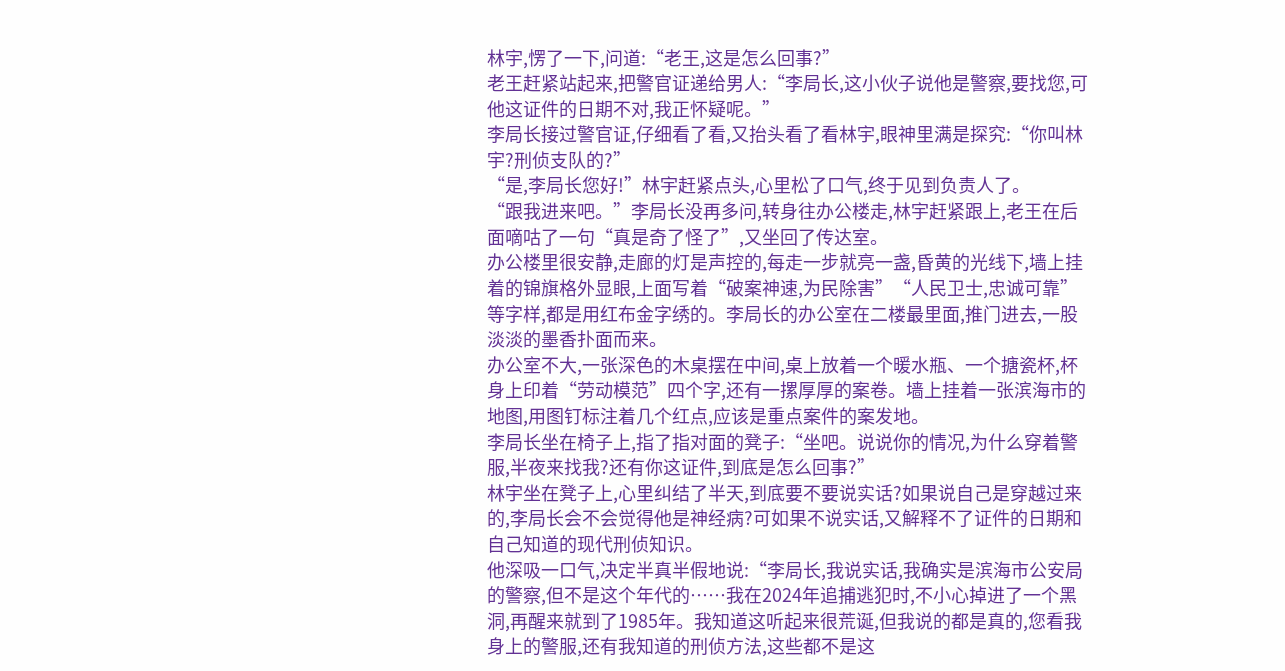林宇,愣了一下,问道:“老王,这是怎么回事?”
老王赶紧站起来,把警官证递给男人:“李局长,这小伙子说他是警察,要找您,可他这证件的日期不对,我正怀疑呢。”
李局长接过警官证,仔细看了看,又抬头看了看林宇,眼神里满是探究:“你叫林宇?刑侦支队的?”
“是,李局长您好!”林宇赶紧点头,心里松了口气,终于见到负责人了。
“跟我进来吧。”李局长没再多问,转身往办公楼走,林宇赶紧跟上,老王在后面嘀咕了一句“真是奇了怪了”,又坐回了传达室。
办公楼里很安静,走廊的灯是声控的,每走一步就亮一盏,昏黄的光线下,墙上挂着的锦旗格外显眼,上面写着“破案神速,为民除害”“人民卫士,忠诚可靠”等字样,都是用红布金字绣的。李局长的办公室在二楼最里面,推门进去,一股淡淡的墨香扑面而来。
办公室不大,一张深色的木桌摆在中间,桌上放着一个暖水瓶、一个搪瓷杯,杯身上印着“劳动模范”四个字,还有一摞厚厚的案卷。墙上挂着一张滨海市的地图,用图钉标注着几个红点,应该是重点案件的案发地。
李局长坐在椅子上,指了指对面的凳子:“坐吧。说说你的情况,为什么穿着警服,半夜来找我?还有你这证件,到底是怎么回事?”
林宇坐在凳子上,心里纠结了半天,到底要不要说实话?如果说自己是穿越过来的,李局长会不会觉得他是神经病?可如果不说实话,又解释不了证件的日期和自己知道的现代刑侦知识。
他深吸一口气,决定半真半假地说:“李局长,我说实话,我确实是滨海市公安局的警察,但不是这个年代的……我在2024年追捕逃犯时,不小心掉进了一个黑洞,再醒来就到了1985年。我知道这听起来很荒诞,但我说的都是真的,您看我身上的警服,还有我知道的刑侦方法,这些都不是这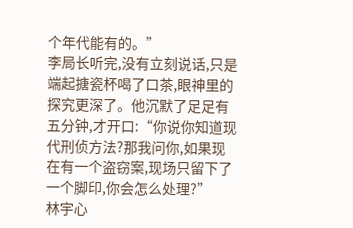个年代能有的。”
李局长听完,没有立刻说话,只是端起搪瓷杯喝了口茶,眼神里的探究更深了。他沉默了足足有五分钟,才开口:“你说你知道现代刑侦方法?那我问你,如果现在有一个盗窃案,现场只留下了一个脚印,你会怎么处理?”
林宇心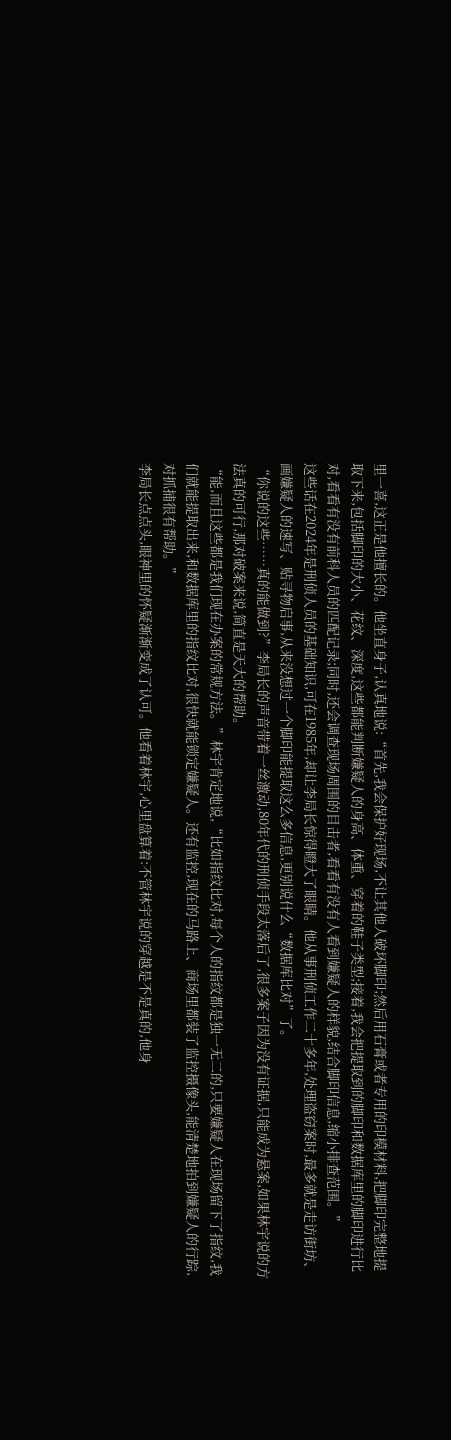里一喜,这正是他擅长的。他坐直身子,认真地说:“首先,我会保护好现场,不让其他人破坏脚印;然后用石膏或者专用的印模材料,把脚印完整地提取下来,包括脚印的大小、花纹、深度,这些都能判断嫌疑人的身高、体重、穿着的鞋子类型;接着,我会把提取到的脚印和数据库里的脚印进行比对,看看有没有前科人员的匹配记录;同时,还会调查现场周围的目击者,看看有没有人看到嫌疑人的样貌,结合脚印信息,缩小排查范围。”
这些话在2024年是刑侦人员的基础知识,可在1985年,却让李局长惊得瞪大了眼睛。他从事刑侦工作二十多年,处理盗窃案时,最多就是走访街坊、画嫌疑人的速写、贴寻物启事,从来没想过一个脚印能提取这么多信息,更别说什么“数据库比对”了。
“你说的这些……真的能做到?”李局长的声音带着一丝激动,80年代的刑侦手段太落后了,很多案子因为没有证据,只能成为悬案,如果林宇说的方法真的可行,那对破案来说,简直是天大的帮助。
“能,而且这些都是我们现在办案的常规方法。”林宇肯定地说,“比如指纹比对,每个人的指纹都是独一无二的,只要嫌疑人在现场留下了指纹,我们就能提取出来,和数据库里的指纹比对,很快就能锁定嫌疑人。还有监控,现在的马路上、商场里都装了监控摄像头,能清楚地拍到嫌疑人的行踪,对抓捕很有帮助。”
李局长点点头,眼神里的怀疑渐渐变成了认可。他看着林宇,心里盘算着:不管林宇说的穿越是不是真的,他身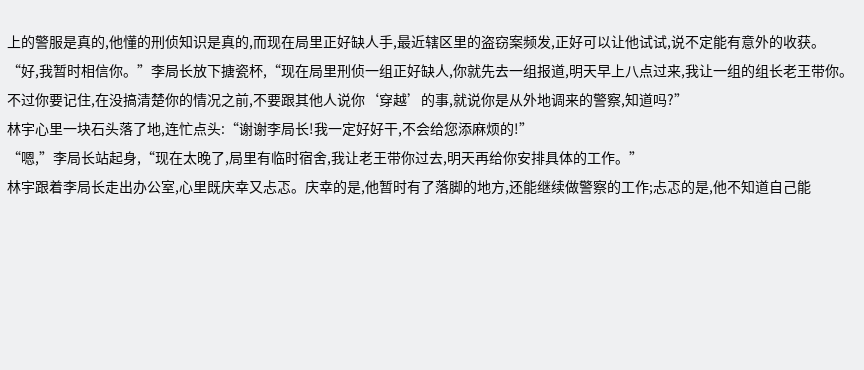上的警服是真的,他懂的刑侦知识是真的,而现在局里正好缺人手,最近辖区里的盗窃案频发,正好可以让他试试,说不定能有意外的收获。
“好,我暂时相信你。”李局长放下搪瓷杯,“现在局里刑侦一组正好缺人,你就先去一组报道,明天早上八点过来,我让一组的组长老王带你。不过你要记住,在没搞清楚你的情况之前,不要跟其他人说你‘穿越’的事,就说你是从外地调来的警察,知道吗?”
林宇心里一块石头落了地,连忙点头:“谢谢李局长!我一定好好干,不会给您添麻烦的!”
“嗯,”李局长站起身,“现在太晚了,局里有临时宿舍,我让老王带你过去,明天再给你安排具体的工作。”
林宇跟着李局长走出办公室,心里既庆幸又忐忑。庆幸的是,他暂时有了落脚的地方,还能继续做警察的工作;忐忑的是,他不知道自己能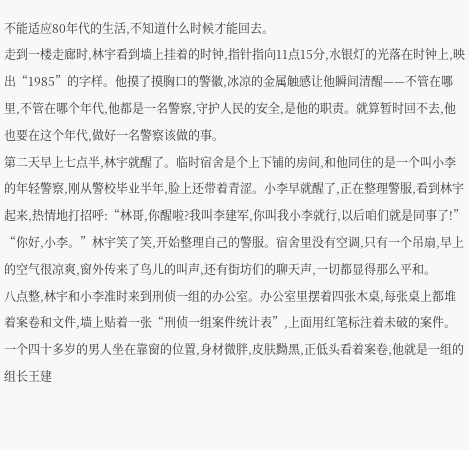不能适应80年代的生活,不知道什么时候才能回去。
走到一楼走廊时,林宇看到墙上挂着的时钟,指针指向11点15分,水银灯的光落在时钟上,映出“1985”的字样。他摸了摸胸口的警徽,冰凉的金属触感让他瞬间清醒——不管在哪里,不管在哪个年代,他都是一名警察,守护人民的安全,是他的职责。就算暂时回不去,他也要在这个年代,做好一名警察该做的事。
第二天早上七点半,林宇就醒了。临时宿舍是个上下铺的房间,和他同住的是一个叫小李的年轻警察,刚从警校毕业半年,脸上还带着青涩。小李早就醒了,正在整理警服,看到林宇起来,热情地打招呼:“林哥,你醒啦?我叫李建军,你叫我小李就行,以后咱们就是同事了!”
“你好,小李。”林宇笑了笑,开始整理自己的警服。宿舍里没有空调,只有一个吊扇,早上的空气很凉爽,窗外传来了鸟儿的叫声,还有街坊们的聊天声,一切都显得那么平和。
八点整,林宇和小李准时来到刑侦一组的办公室。办公室里摆着四张木桌,每张桌上都堆着案卷和文件,墙上贴着一张“刑侦一组案件统计表”,上面用红笔标注着未破的案件。一个四十多岁的男人坐在靠窗的位置,身材微胖,皮肤黝黑,正低头看着案卷,他就是一组的组长王建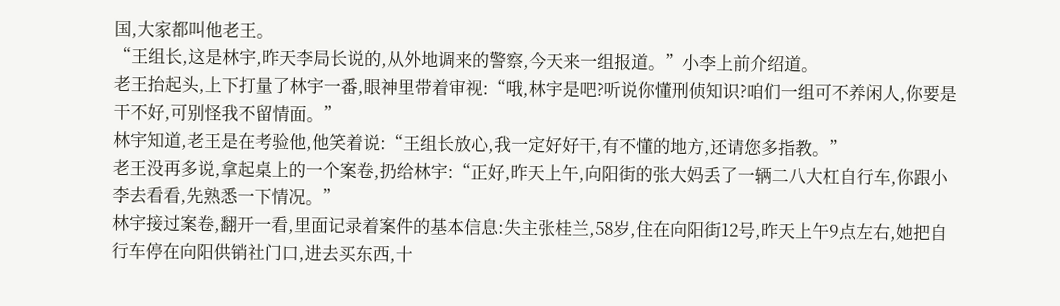国,大家都叫他老王。
“王组长,这是林宇,昨天李局长说的,从外地调来的警察,今天来一组报道。”小李上前介绍道。
老王抬起头,上下打量了林宇一番,眼神里带着审视:“哦,林宇是吧?听说你懂刑侦知识?咱们一组可不养闲人,你要是干不好,可别怪我不留情面。”
林宇知道,老王是在考验他,他笑着说:“王组长放心,我一定好好干,有不懂的地方,还请您多指教。”
老王没再多说,拿起桌上的一个案卷,扔给林宇:“正好,昨天上午,向阳街的张大妈丢了一辆二八大杠自行车,你跟小李去看看,先熟悉一下情况。”
林宇接过案卷,翻开一看,里面记录着案件的基本信息:失主张桂兰,58岁,住在向阳街12号,昨天上午9点左右,她把自行车停在向阳供销社门口,进去买东西,十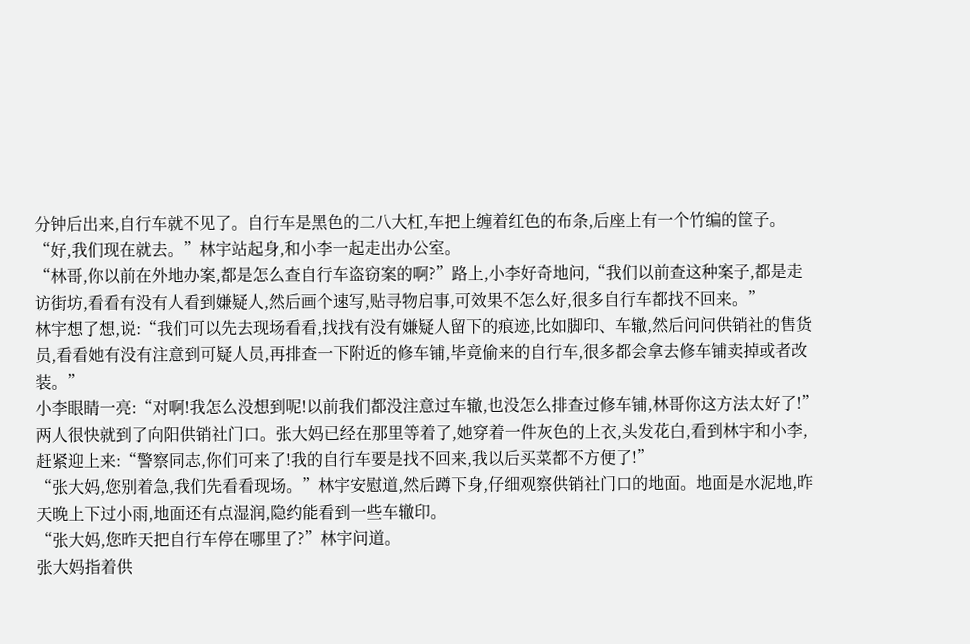分钟后出来,自行车就不见了。自行车是黑色的二八大杠,车把上缠着红色的布条,后座上有一个竹编的筐子。
“好,我们现在就去。”林宇站起身,和小李一起走出办公室。
“林哥,你以前在外地办案,都是怎么查自行车盗窃案的啊?”路上,小李好奇地问,“我们以前查这种案子,都是走访街坊,看看有没有人看到嫌疑人,然后画个速写,贴寻物启事,可效果不怎么好,很多自行车都找不回来。”
林宇想了想,说:“我们可以先去现场看看,找找有没有嫌疑人留下的痕迹,比如脚印、车辙,然后问问供销社的售货员,看看她有没有注意到可疑人员,再排查一下附近的修车铺,毕竟偷来的自行车,很多都会拿去修车铺卖掉或者改装。”
小李眼睛一亮:“对啊!我怎么没想到呢!以前我们都没注意过车辙,也没怎么排查过修车铺,林哥你这方法太好了!”
两人很快就到了向阳供销社门口。张大妈已经在那里等着了,她穿着一件灰色的上衣,头发花白,看到林宇和小李,赶紧迎上来:“警察同志,你们可来了!我的自行车要是找不回来,我以后买菜都不方便了!”
“张大妈,您别着急,我们先看看现场。”林宇安慰道,然后蹲下身,仔细观察供销社门口的地面。地面是水泥地,昨天晚上下过小雨,地面还有点湿润,隐约能看到一些车辙印。
“张大妈,您昨天把自行车停在哪里了?”林宇问道。
张大妈指着供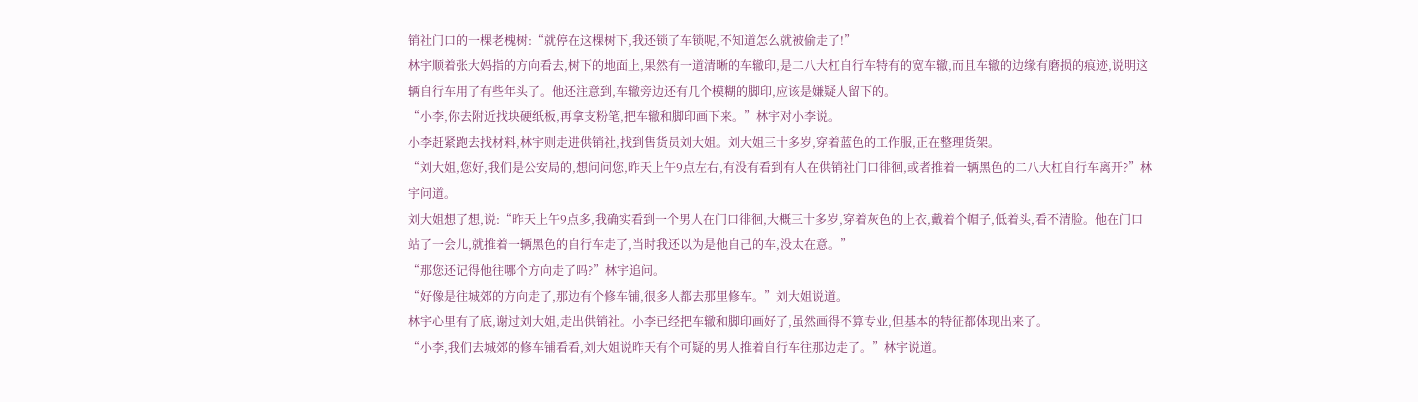销社门口的一棵老槐树:“就停在这棵树下,我还锁了车锁呢,不知道怎么就被偷走了!”
林宇顺着张大妈指的方向看去,树下的地面上,果然有一道清晰的车辙印,是二八大杠自行车特有的宽车辙,而且车辙的边缘有磨损的痕迹,说明这辆自行车用了有些年头了。他还注意到,车辙旁边还有几个模糊的脚印,应该是嫌疑人留下的。
“小李,你去附近找块硬纸板,再拿支粉笔,把车辙和脚印画下来。”林宇对小李说。
小李赶紧跑去找材料,林宇则走进供销社,找到售货员刘大姐。刘大姐三十多岁,穿着蓝色的工作服,正在整理货架。
“刘大姐,您好,我们是公安局的,想问问您,昨天上午9点左右,有没有看到有人在供销社门口徘徊,或者推着一辆黑色的二八大杠自行车离开?”林宇问道。
刘大姐想了想,说:“昨天上午9点多,我确实看到一个男人在门口徘徊,大概三十多岁,穿着灰色的上衣,戴着个帽子,低着头,看不清脸。他在门口站了一会儿,就推着一辆黑色的自行车走了,当时我还以为是他自己的车,没太在意。”
“那您还记得他往哪个方向走了吗?”林宇追问。
“好像是往城郊的方向走了,那边有个修车铺,很多人都去那里修车。”刘大姐说道。
林宇心里有了底,谢过刘大姐,走出供销社。小李已经把车辙和脚印画好了,虽然画得不算专业,但基本的特征都体现出来了。
“小李,我们去城郊的修车铺看看,刘大姐说昨天有个可疑的男人推着自行车往那边走了。”林宇说道。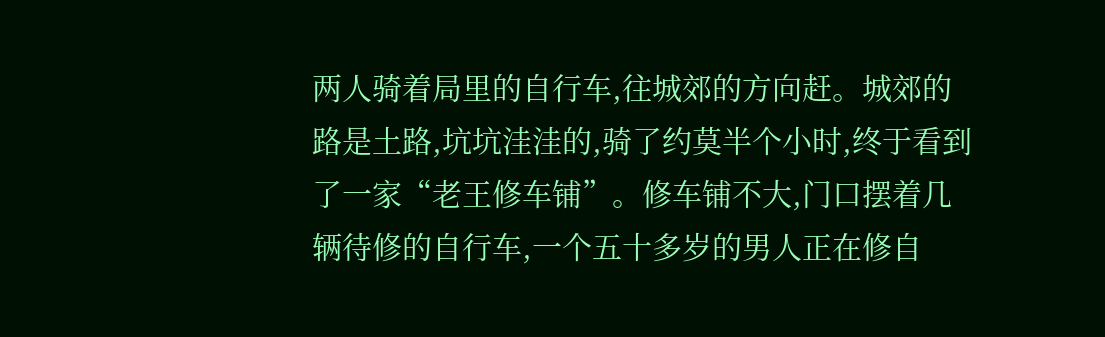两人骑着局里的自行车,往城郊的方向赶。城郊的路是土路,坑坑洼洼的,骑了约莫半个小时,终于看到了一家“老王修车铺”。修车铺不大,门口摆着几辆待修的自行车,一个五十多岁的男人正在修自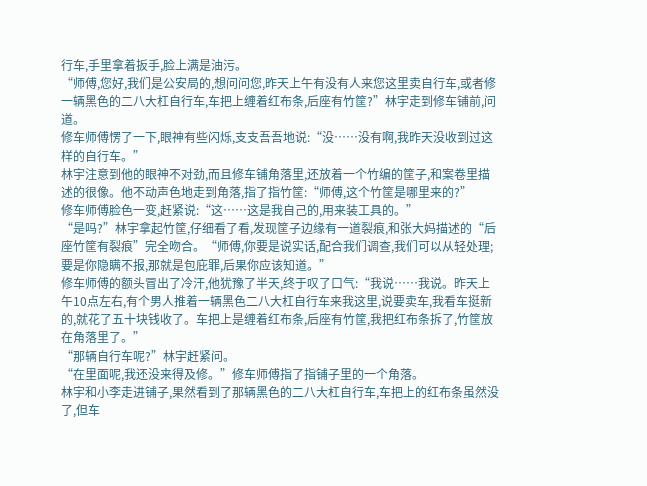行车,手里拿着扳手,脸上满是油污。
“师傅,您好,我们是公安局的,想问问您,昨天上午有没有人来您这里卖自行车,或者修一辆黑色的二八大杠自行车,车把上缠着红布条,后座有竹筐?”林宇走到修车铺前,问道。
修车师傅愣了一下,眼神有些闪烁,支支吾吾地说:“没……没有啊,我昨天没收到过这样的自行车。”
林宇注意到他的眼神不对劲,而且修车铺角落里,还放着一个竹编的筐子,和案卷里描述的很像。他不动声色地走到角落,指了指竹筐:“师傅,这个竹筐是哪里来的?”
修车师傅脸色一变,赶紧说:“这……这是我自己的,用来装工具的。”
“是吗?”林宇拿起竹筐,仔细看了看,发现筐子边缘有一道裂痕,和张大妈描述的“后座竹筐有裂痕”完全吻合。“师傅,你要是说实话,配合我们调查,我们可以从轻处理;要是你隐瞒不报,那就是包庇罪,后果你应该知道。”
修车师傅的额头冒出了冷汗,他犹豫了半天,终于叹了口气:“我说……我说。昨天上午10点左右,有个男人推着一辆黑色二八大杠自行车来我这里,说要卖车,我看车挺新的,就花了五十块钱收了。车把上是缠着红布条,后座有竹筐,我把红布条拆了,竹筐放在角落里了。”
“那辆自行车呢?”林宇赶紧问。
“在里面呢,我还没来得及修。”修车师傅指了指铺子里的一个角落。
林宇和小李走进铺子,果然看到了那辆黑色的二八大杠自行车,车把上的红布条虽然没了,但车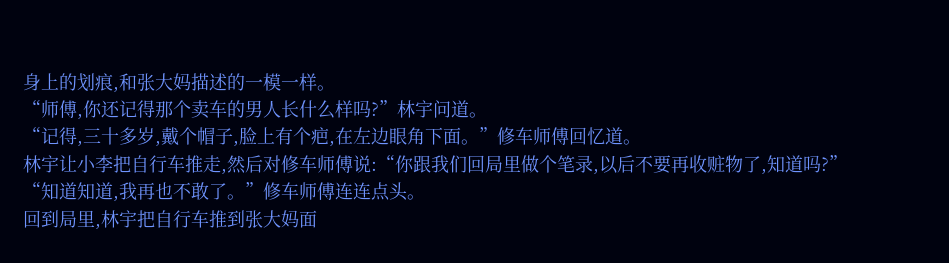身上的划痕,和张大妈描述的一模一样。
“师傅,你还记得那个卖车的男人长什么样吗?”林宇问道。
“记得,三十多岁,戴个帽子,脸上有个疤,在左边眼角下面。”修车师傅回忆道。
林宇让小李把自行车推走,然后对修车师傅说:“你跟我们回局里做个笔录,以后不要再收赃物了,知道吗?”
“知道知道,我再也不敢了。”修车师傅连连点头。
回到局里,林宇把自行车推到张大妈面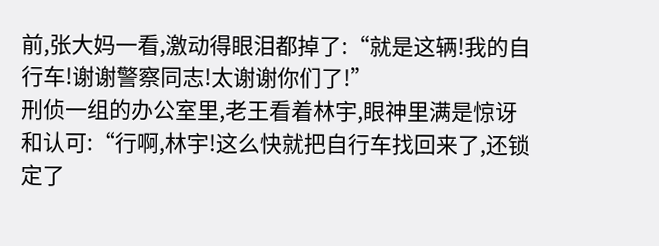前,张大妈一看,激动得眼泪都掉了:“就是这辆!我的自行车!谢谢警察同志!太谢谢你们了!”
刑侦一组的办公室里,老王看着林宇,眼神里满是惊讶和认可:“行啊,林宇!这么快就把自行车找回来了,还锁定了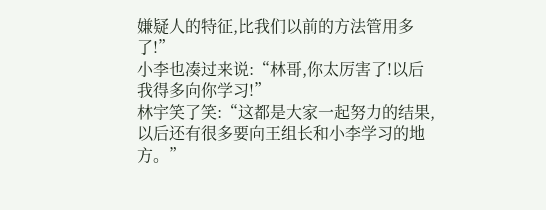嫌疑人的特征,比我们以前的方法管用多了!”
小李也凑过来说:“林哥,你太厉害了!以后我得多向你学习!”
林宇笑了笑:“这都是大家一起努力的结果,以后还有很多要向王组长和小李学习的地方。”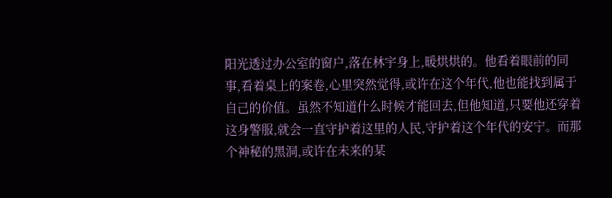阳光透过办公室的窗户,落在林宇身上,暖烘烘的。他看着眼前的同事,看着桌上的案卷,心里突然觉得,或许在这个年代,他也能找到属于自己的价值。虽然不知道什么时候才能回去,但他知道,只要他还穿着这身警服,就会一直守护着这里的人民,守护着这个年代的安宁。而那个神秘的黑洞,或许在未来的某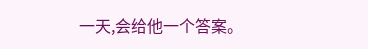一天,会给他一个答案。